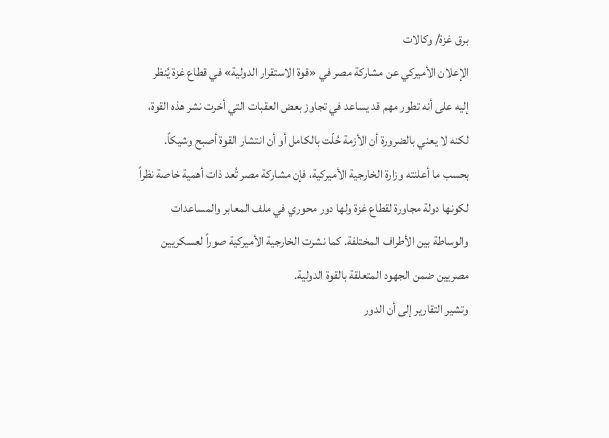برق غزة/ وكالات
الإعلان الأميركي عن مشاركة مصر في «قوة الاستقرار الدولية» في قطاع غزة يُنظر إليه على أنه تطور مهم قد يساعد في تجاوز بعض العقبات التي أخرت نشر هذه القوة، لكنه لا يعني بالضرورة أن الأزمة حُلّت بالكامل أو أن انتشار القوة أصبح وشيكاً.
بحسب ما أعلنته وزارة الخارجية الأميركية، فإن مشاركة مصر تُعد ذات أهمية خاصة نظراً لكونها دولة مجاورة لقطاع غزة ولها دور محوري في ملف المعابر والمساعدات والوساطة بين الأطراف المختلفة. كما نشرت الخارجية الأميركية صوراً لعسكريين مصريين ضمن الجهود المتعلقة بالقوة الدولية.
وتشير التقارير إلى أن الدور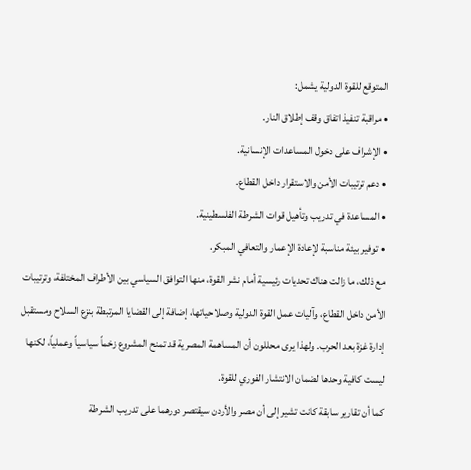المتوقع للقوة الدولية يشمل:
• مراقبة تنفيذ اتفاق وقف إطلاق النار.
• الإشراف على دخول المساعدات الإنسانية.
• دعم ترتيبات الأمن والاستقرار داخل القطاع.
• المساعدة في تدريب وتأهيل قوات الشرطة الفلسطينية.
• توفير بيئة مناسبة لإعادة الإعمار والتعافي المبكر.
مع ذلك، ما زالت هناك تحديات رئيسية أمام نشر القوة، منها التوافق السياسي بين الأطراف المختلفة، وترتيبات الأمن داخل القطاع، وآليات عمل القوة الدولية وصلاحياتها، إضافة إلى القضايا المرتبطة بنزع السلاح ومستقبل إدارة غزة بعد الحرب. ولهذا يرى محللون أن المساهمة المصرية قد تمنح المشروع زخماً سياسياً وعملياً، لكنها ليست كافية وحدها لضمان الانتشار الفوري للقوة.
كما أن تقارير سابقة كانت تشير إلى أن مصر والأردن سيقتصر دورهما على تدريب الشرطة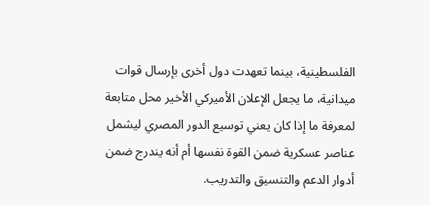الفلسطينية، بينما تعهدت دول أخرى بإرسال قوات ميدانية، ما يجعل الإعلان الأميركي الأخير محل متابعة لمعرفة ما إذا كان يعني توسيع الدور المصري ليشمل عناصر عسكرية ضمن القوة نفسها أم أنه يندرج ضمن أدوار الدعم والتنسيق والتدريب.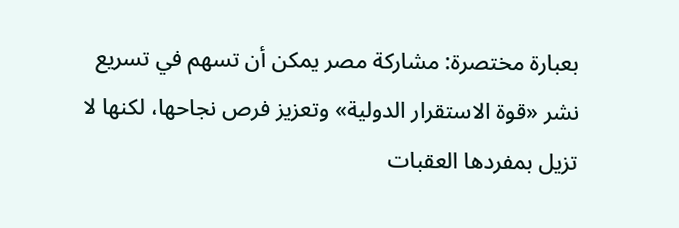بعبارة مختصرة: مشاركة مصر يمكن أن تسهم في تسريع نشر «قوة الاستقرار الدولية» وتعزيز فرص نجاحها، لكنها لا تزيل بمفردها العقبات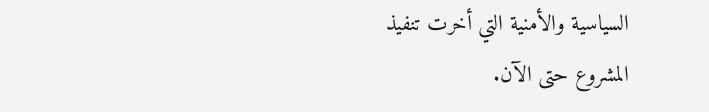السياسية والأمنية التي أخرت تنفيذ المشروع حتى الآن.